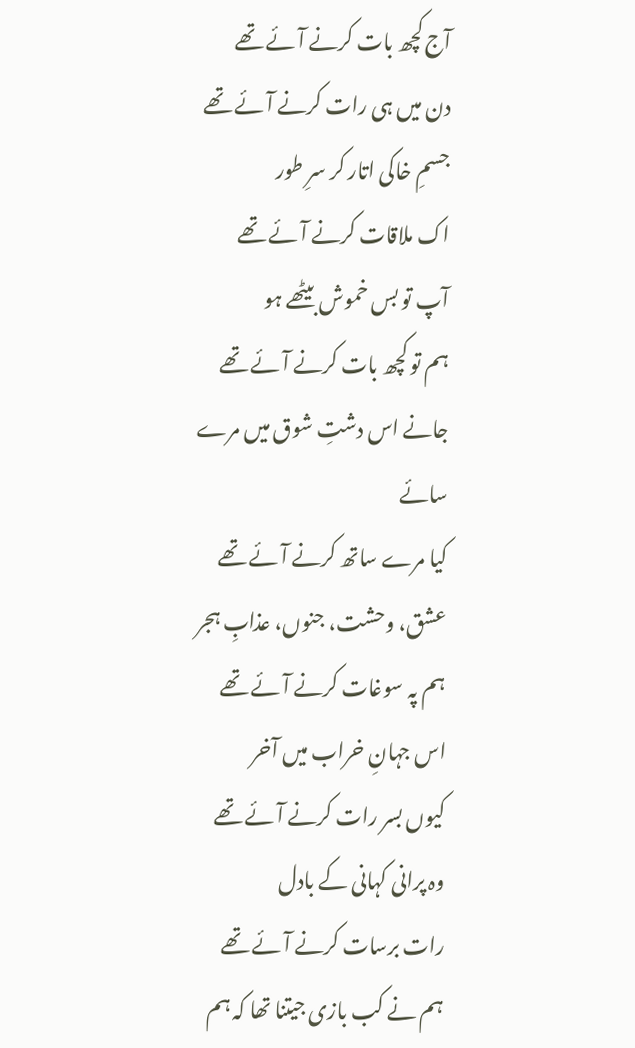آج کچھ بات کرنے آئے تھے
دن میں ہی رات کرنے آئے تھے
جسمِ خاکی اتار کر سرِ طور
اک ملاقات کرنے آئے تھے
آپ تو بس خموش بیٹھے ہو
ہم تو کچھ بات کرنے آئے تھے
جانے اس دشتِ شوق میں مرے سائے
کیا مرے ساتھ کرنے آئے تھے
عشق، وحشت، جنوں، عذابِ ہجر
ہم پہ سوغات کرنے آئے تھے
اس جہانِ خراب میں آخر
کیوں بسر رات کرنے آئے تھے
وہ پرانی کہانی کے بادل
رات برسات کرنے آئے تھے
ہم نے کب بازی جیتنا تھا کہ ہم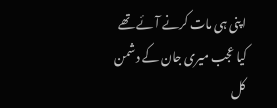اپنی ہی مات کرنے آئے تھے
کیا عجب میری جان کے دشمن
کل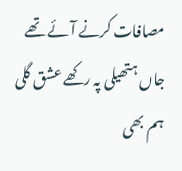مصافات کرنے آئے تھے
جاں ہتھیلی پہ رکھے عشق گلی
ہم بھی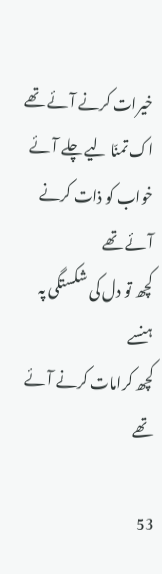خیرات کرنے آئے تھے
اک تمنّا لیے چلے آئے
خواب کو ذات کرنے آئے تھے
کچھ تو دل کی شکستگی پہ ہنسے
کچھ کرامات کرنے آئے تھے

53